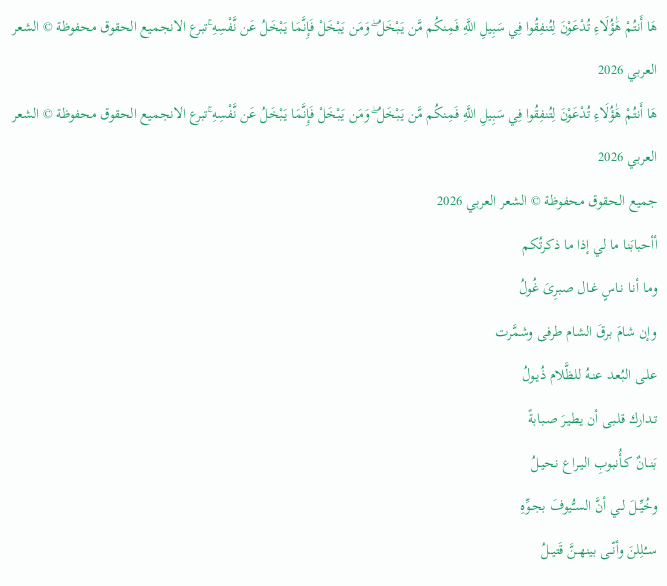هَا أَنتُمْ هَٰؤُلَاءِ تُدْعَوْنَ لِتُنفِقُوا فِي سَبِيلِ اللَّهِ فَمِنكُم مَّن يَبْخَلُ ۖ وَمَن يَبْخَلْ فَإِنَّمَا يَبْخَلُ عَن نَّفْسِهِ ۚتبرع الانجميع الحقوق محفوظة © الشعر العربي 2026
هَا أَنتُمْ هَٰؤُلَاءِ تُدْعَوْنَ لِتُنفِقُوا فِي سَبِيلِ اللَّهِ فَمِنكُم مَّن يَبْخَلُ ۖ وَمَن يَبْخَلْ فَإِنَّمَا يَبْخَلُ عَن نَّفْسِهِ ۚتبرع الانجميع الحقوق محفوظة © الشعر العربي 2026
جميع الحقوق محفوظة © الشعر العربي 2026
أأحبابَنا ما لي إذا ما ذكرتُكم
ومـا أنـا نـاسٍ غـال صبرِىَ غُولُ
وإن شامَ برقَ الشام طرفى وشمَّرت
علـى البُعـد عنـهُ للظَّلام ذُيـولُ
تـدارك قلـبى أن يطيـرَ صـبابةً
بَنــانٌ كـأُنبوبِ اليـراع نحيـلُ
وخُيِّــلَ لــي أنَّ السـُّيوفَ بجـوِّهِ
ســُلِلنَ وأنّــى بينهــنَّ قَتيــلُ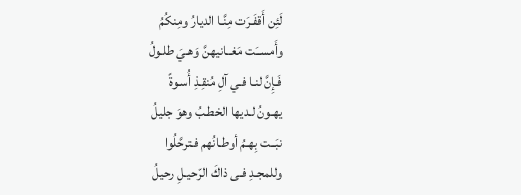لَئِن أَقفَـرَت مِنَّـا الديارُ ومِنكُمُ
وأَمســَت مَغــانيهنَّ وَهـيَ طلـولُ
فَـإِنَّ لنـا فـي آلِ مُنقِـذِ أُسـوةً
يهـونُ لـديها الخطـبُ وهوَ جليلُ
نبَــت بِهـمُ أوطـانُهم فـترحَّلُوا
وللمجـدِ فـى ذاكَ الرّحيـلِ رحيلُ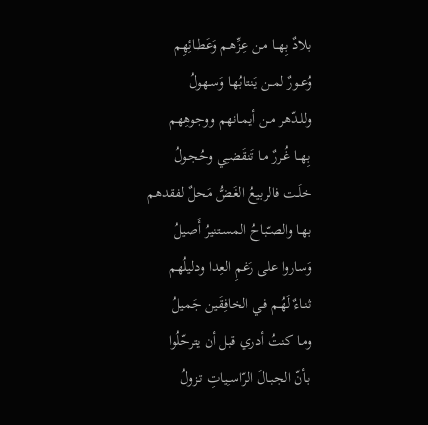بلادٌ بِهــا مـن عِزِّهـم وَعَطـائِهِم
وُعــورٌ لمــن يَنتابُهـا وَسـهولُ
وللـدّهر مـن أيمـانهم ووجوهِهم
بِهــا غُـررٌ مـا تَنقَضـِي وحُجـولُ
خلَـت فالربيعُ الغَضُّ مَحلٌ لفقدهم
بهـا والصـّباحُ المسـتنيرُ أَصيلُ
وَساروا على رَغمِ العِدا ودليلُهم
ثنـاءٌ لَهُـم فـي الخافِقَين جَميلُ
ومـا كنتُ أدري قبل أن يترحّلُوا
بـأنّ الجبـالَ الرّاسـِياتِ تـزولُ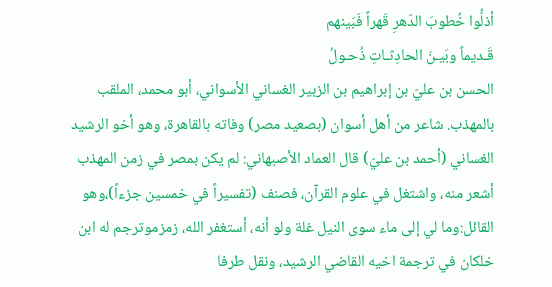أذلُّوا خُطوبَ الدّهرِ قَهراً فَبَينهم
قَـديماً وبَيـنَ الحادِثـاتِ ذُحـولُ
الحسن بن عليّ بن إبراهيم بن الزبير الغساني الأسواني، أبو محمد، الملقب بالمهذب. شاعر من أهل أسوان (بصعيد مصر) وفاته بالقاهرة، وهو أخو الرشيد الغساني (أحمد بن عليّ) قال العماد الأصبهاني: لم يكن بمصر في زمن المهذب أشعر منه، واشتغل في علوم القرآن، فصنف (تفسيراً في خمسين جزءاً)،وهو القائل:وما لي إلى ماء سوى النيل غلة ولو أنه، أستغفر الله، زمزموترجم له ابن خلكان في ترجمة اخيه القاضي الرشيد، ونقل طرفا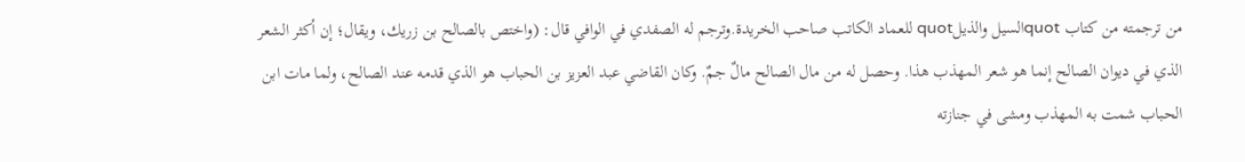من ترجمته من كتاب quotالسيل والذيلquot للعماد الكاتب صاحب الخريدة.وترجم له الصفدي في الوافي قال: (واختص بالصالح بن زريك، ويقال؛ إن أكثر الشعر الذي في ديوان الصالح إنما هو شعر المهذب هذا. وحصل له من مال الصالح مالٌ جمٌ. وكان القاضي عبد العزيز بن الحباب هو الذي قدمه عند الصالح، ولما مات ابن الحباب شمت به المهذب ومشى في جنازته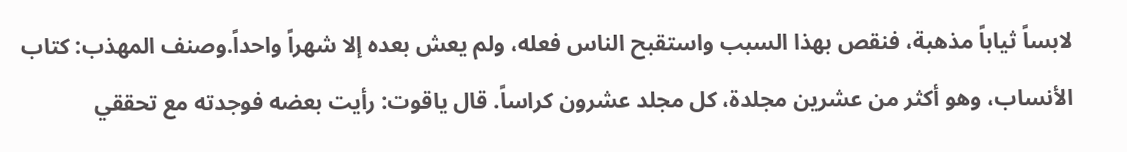لابساً ثياباً مذهبة، فنقص بهذا السبب واستقبح الناس فعله، ولم يعش بعده إلا شهراً واحداً.وصنف المهذب: كتاب الأنساب، وهو أكثر من عشرين مجلدة، كل مجلد عشرون كراساً. قال ياقوت: رأيت بعضه فوجدته مع تحققي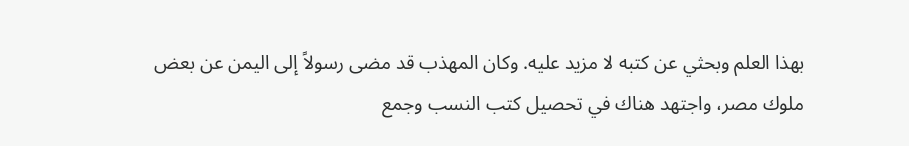بهذا العلم وبحثي عن كتبه لا مزيد عليه. وكان المهذب قد مضى رسولاً إلى اليمن عن بعض ملوك مصر، واجتهد هناك في تحصيل كتب النسب وجمع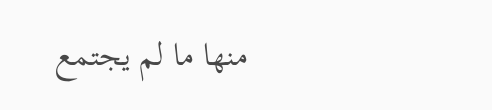منها ما لم يجتمع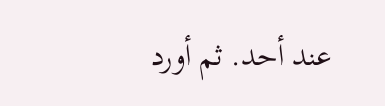عند أحد. ثم أورد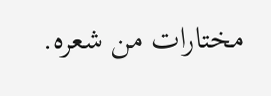مختارات من شعره.